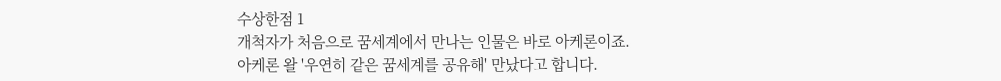수상한점 1
개척자가 처음으로 꿈세계에서 만나는 인물은 바로 아케론이죠.
아케론 왈 '우연히 같은 꿈세계를 공유해' 만났다고 합니다.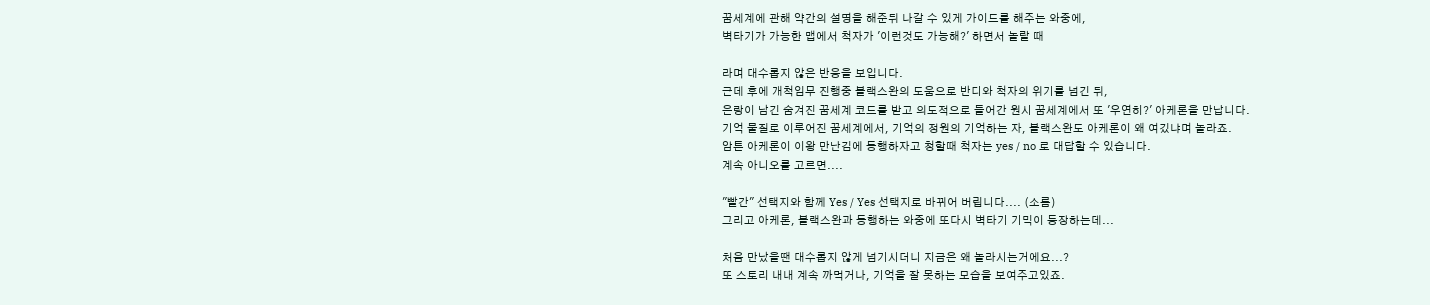꿈세계에 관해 약간의 설명을 해준뒤 나갈 수 있게 가이드를 해주는 와중에,
벽타기가 가능한 맵에서 척자가 '이런것도 가능해?' 하면서 놀랄 때

라며 대수롭지 않은 반응을 보입니다.
근데 후에 개척임무 진행중 블랙스완의 도움으로 반디와 척자의 위기를 넘긴 뒤,
은랑이 남긴 숨겨진 꿈세계 코드를 받고 의도적으로 들어간 원시 꿈세계에서 또 '우연히?' 아케론을 만납니다.
기억 물질로 이루어진 꿈세계에서, 기억의 정원의 기억하는 자, 블랙스완도 아케론이 왜 여깄냐며 놀라죠.
암튼 아케론이 이왕 만난김에 동행하자고 청할때 척자는 yes / no 로 대답할 수 있습니다.
계속 아니오를 고르면....

"빨간" 선택지와 함께 Yes / Yes 선택지로 바뀌어 버립니다.... (소름)
그리고 아케론, 블랙스완과 동행하는 와중에 또다시 벽타기 기믹이 등장하는데...

처음 만났을땐 대수롭지 않게 넘기시더니 지금은 왜 놀라시는거에요...?
또 스토리 내내 계속 까먹거나, 기억을 잘 못하는 모습을 보여주고있죠.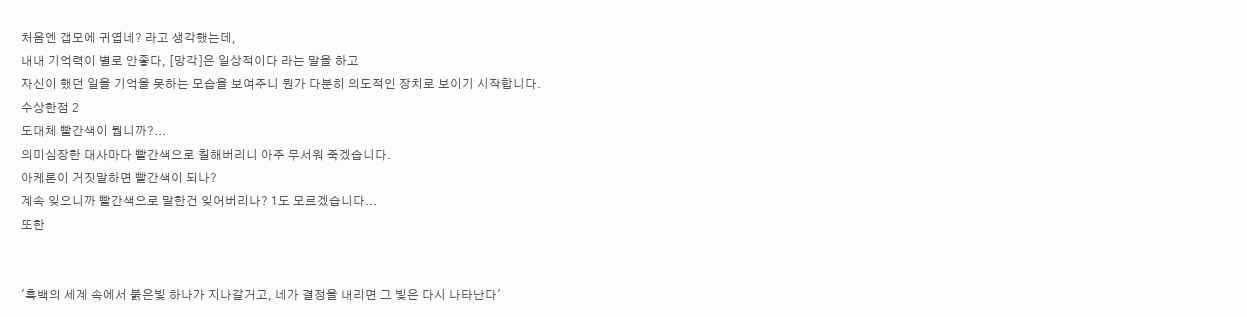처음엔 갭모에 귀엽네? 라고 생각했는데,
내내 기억력이 별로 안좋다, [망각]은 일상적이다 라는 말을 하고
자신이 했던 일을 기억을 못하는 모습을 보여주니 뭔가 다분히 의도적인 장치로 보이기 시작합니다.
수상한점 2
도대체 빨간색이 뭡니까?...
의미심장한 대사마다 빨간색으로 칠해버리니 아주 무서워 죽겠습니다.
아케론이 거짓말하면 빨간색이 되나?
계속 잊으니까 빨간색으로 말한건 잊어버리나? 1도 모르겠습니다...
또한


'흑백의 세계 속에서 붉은빛 하나가 지나갈거고, 네가 결정을 내리면 그 빛은 다시 나타난다'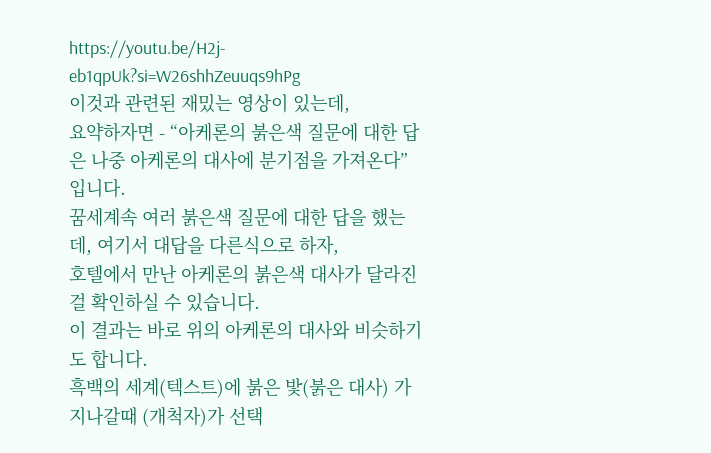https://youtu.be/H2j-eb1qpUk?si=W26shhZeuuqs9hPg
이것과 관련된 재밌는 영상이 있는데,
요약하자면 - “아케론의 붉은색 질문에 대한 답은 나중 아케론의 대사에 분기점을 가져온다” 입니다.
꿈세계속 여러 붉은색 질문에 대한 답을 했는데, 여기서 대답을 다른식으로 하자,
호텔에서 만난 아케론의 붉은색 대사가 달라진걸 확인하실 수 있습니다.
이 결과는 바로 위의 아케론의 대사와 비슷하기도 합니다.
흑백의 세계(텍스트)에 붉은 밫(붉은 대사) 가 지나갈때 (개척자)가 선택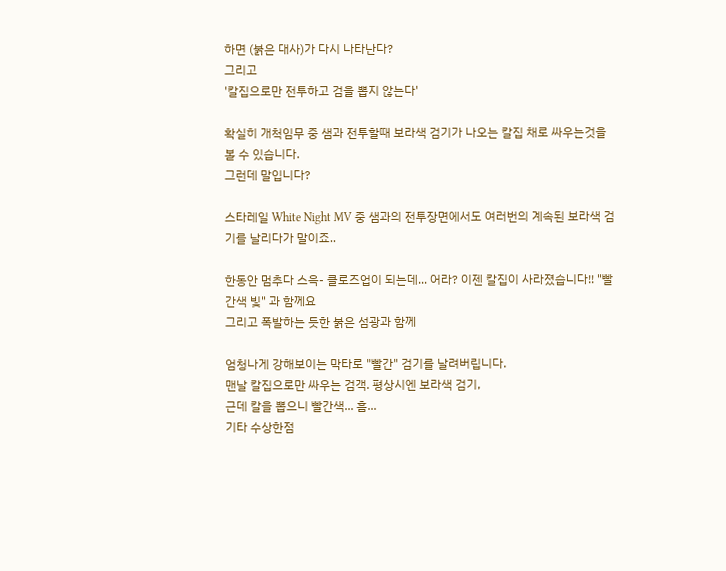하면 (붉은 대사)가 다시 나타난다?
그리고
'칼집으로만 전투하고 검을 뽑지 않는다'

확실히 개척임무 중 샘과 전투할때 보라색 검기가 나오는 칼집 채로 싸우는것을 볼 수 있습니다.
그런데 말입니다?

스타레일 White Night MV 중 샘과의 전투장면에서도 여러번의 계속된 보라색 검기를 날리다가 말이죠..

한동안 멈추다 스윽- 클로즈업이 되는데... 어라? 이젠 칼집이 사라졌습니다!! "빨간색 빛" 과 함께요
그리고 폭발하는 듯한 붉은 섬광과 함께

엄청나게 강해보이는 막타로 "빨간" 검기를 날려버립니다.
맨날 칼집으로만 싸우는 검객. 평상시엔 보라색 검기,
근데 칼을 뽑으니 빨간색... 흠...
기타 수상한점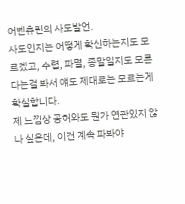어벤츄린의 사도발언.
사도인지는 어떻게 확신하는지도 모르겠고, 수렵, 파멸, 종말일지도 모른다는걸 봐서 얘도 제대로는 모르는게 확실합니다.
제 느낌상 공허와도 뭔가 연관있지 않나 싶은데, 이건 계속 파봐야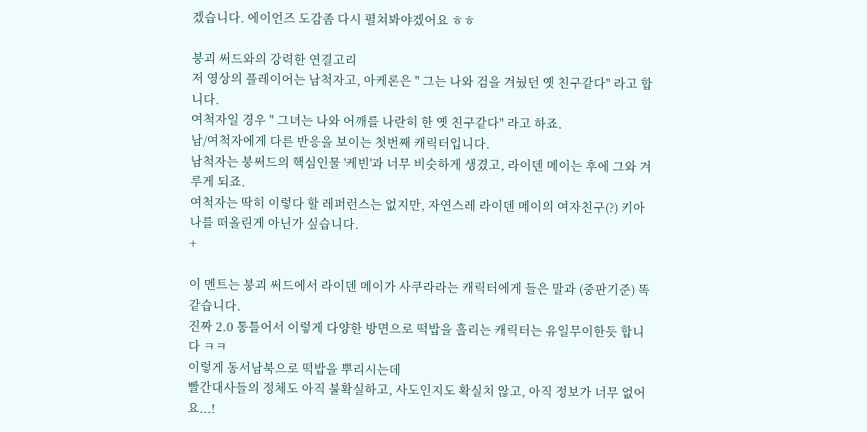겠습니다. 에이언즈 도감좀 다시 펼쳐봐야겠어요 ㅎㅎ

붕괴 써드와의 강력한 연결고리
저 영상의 플레이어는 남척자고, 아케론은 " 그는 나와 검을 겨눴던 옛 친구같다" 라고 합니다.
여척자일 경우 " 그녀는 나와 어깨를 나란히 한 옛 친구같다" 라고 하죠.
남/여척자에게 다른 반응을 보이는 첫번째 캐릭터입니다.
남척자는 붕써드의 핵심인물 '케빈'과 너무 비슷하게 생겼고, 라이덴 메이는 후에 그와 겨루게 되죠.
여척자는 딱히 이렇다 할 레퍼런스는 없지만, 자연스레 라이덴 메이의 여자친구(?) 키아나를 떠올린게 아닌가 싶습니다.
+

이 멘트는 붕괴 써드에서 라이덴 메이가 사쿠라라는 캐릭터에게 들은 말과 (중판기준) 똑같습니다.
진짜 2.0 통틀어서 이렇게 다양한 방면으로 떡밥을 흘리는 캐릭터는 유일무이한듯 합니다 ㅋㅋ
이렇게 동서남북으로 떡밥을 뿌리시는데
빨간대사들의 정체도 아직 불확실하고, 사도인지도 확실치 않고, 아직 정보가 너무 없어요...!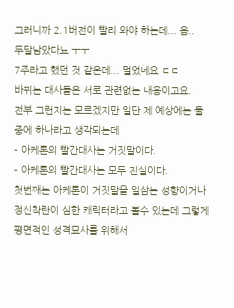그러니까 2.1버전이 빨리 와야 하는데... 음..
두달남았다뇨 ㅜㅜ
7주라고 했던 것 같은데... 멀었네요 ㄷㄷ
바뀌는 대사들은 서로 관련없는 내용이고요.
전부 그런지는 모르겠지만 일단 제 예상에는 둘중에 하나라고 생각되는데
- 아케론의 빨간대사는 거짓말이다.
- 아케론의 빨간대사는 모두 진실이다.
첫번째는 아케론이 거짓말을 일삼는 성향이거나 정신착란이 심한 캐릭터라고 볼수 있는데 그렇게 평면적인 성격묘사를 위해서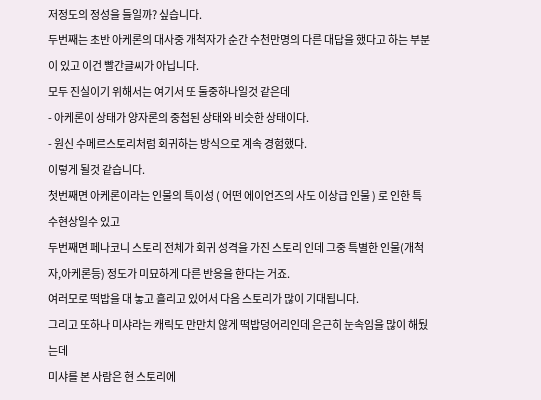저정도의 정성을 들일까? 싶습니다.
두번째는 초반 아케론의 대사중 개척자가 순간 수천만명의 다른 대답을 했다고 하는 부분이 있고 이건 빨간글씨가 아닙니다.
모두 진실이기 위해서는 여기서 또 둘중하나일것 같은데
- 아케론이 상태가 양자론의 중첩된 상태와 비슷한 상태이다.
- 원신 수메르스토리처럼 회귀하는 방식으로 계속 경험했다.
이렇게 될것 같습니다.
첫번째면 아케론이라는 인물의 특이성 ( 어떤 에이언즈의 사도 이상급 인물 ) 로 인한 특수현상일수 있고
두번째면 페나코니 스토리 전체가 회귀 성격을 가진 스토리 인데 그중 특별한 인물(개척자,아케론등) 정도가 미묘하게 다른 반응을 한다는 거죠.
여러모로 떡밥을 대 놓고 흘리고 있어서 다음 스토리가 많이 기대됩니다.
그리고 또하나 미샤라는 캐릭도 만만치 않게 떡밥덩어리인데 은근히 눈속임을 많이 해뒀는데
미샤를 본 사람은 현 스토리에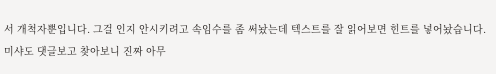서 개척자뿐입니다. 그걸 인지 안시키려고 속임수를 좀 써놨는데 텍스트를 잘 읽어보면 힌트를 넣어놨습니다.
미샤도 댓글보고 찾아보니 진짜 아무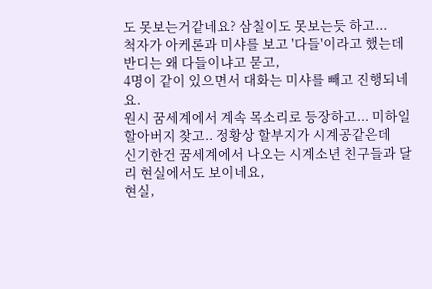도 못보는거같네요? 삼칠이도 못보는듯 하고...
척자가 아케론과 미샤를 보고 '다들'이라고 했는데 반디는 왜 다들이냐고 묻고,
4명이 같이 있으면서 대화는 미샤를 빼고 진행되네요.
원시 꿈세계에서 계속 목소리로 등장하고... 미하일 할아버지 찾고.. 정황상 할부지가 시계공같은데
신기한건 꿈세계에서 나오는 시계소년 친구들과 달리 현실에서도 보이네요,
현실,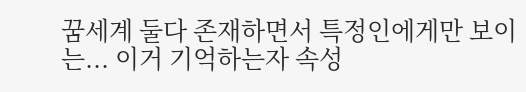꿈세계 둘다 존재하면서 특정인에게만 보이는... 이거 기억하는자 속성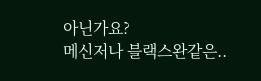아닌가요?
메신저나 블랙스완같은..